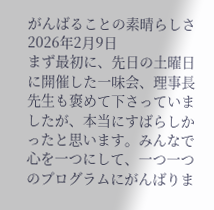がんばることの素晴らしさ
2026年2月9日
まず最初に、先日の土曜日に開催した一味会、理事長先生も褒めて下さっていましたが、本当にすばらしかったと思います。みんなで心を一つにして、一つ一つのプログラムにがんばりま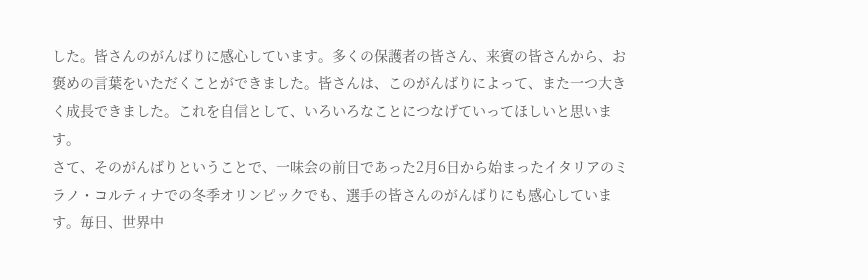した。皆さんのがんばりに感心しています。多くの保護者の皆さん、来賓の皆さんから、お褒めの言葉をいただくことができました。皆さんは、このがんばりによって、また一つ大きく成長できました。これを自信として、いろいろなことにつなげていってほしいと思います。
さて、そのがんばりということで、一味会の前日であった2月6日から始まったイタリアのミラノ・コルティナでの冬季オリンピックでも、選手の皆さんのがんばりにも感心しています。毎日、世界中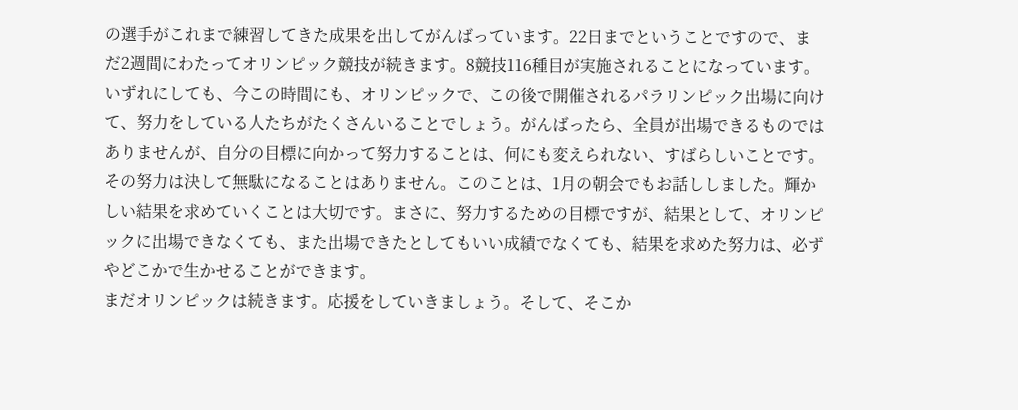の選手がこれまで練習してきた成果を出してがんばっています。22日までということですので、まだ2週間にわたってオリンピック競技が続きます。8競技116種目が実施されることになっています。
いずれにしても、今この時間にも、オリンピックで、この後で開催されるパラリンピック出場に向けて、努力をしている人たちがたくさんいることでしょう。がんばったら、全員が出場できるものではありませんが、自分の目標に向かって努力することは、何にも変えられない、すばらしいことです。その努力は決して無駄になることはありません。このことは、1月の朝会でもお話ししました。輝かしい結果を求めていくことは大切です。まさに、努力するための目標ですが、結果として、オリンピックに出場できなくても、また出場できたとしてもいい成績でなくても、結果を求めた努力は、必ずやどこかで生かせることができます。
まだオリンピックは続きます。応援をしていきましょう。そして、そこか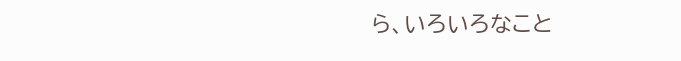ら、いろいろなこと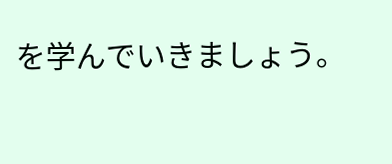を学んでいきましょう。